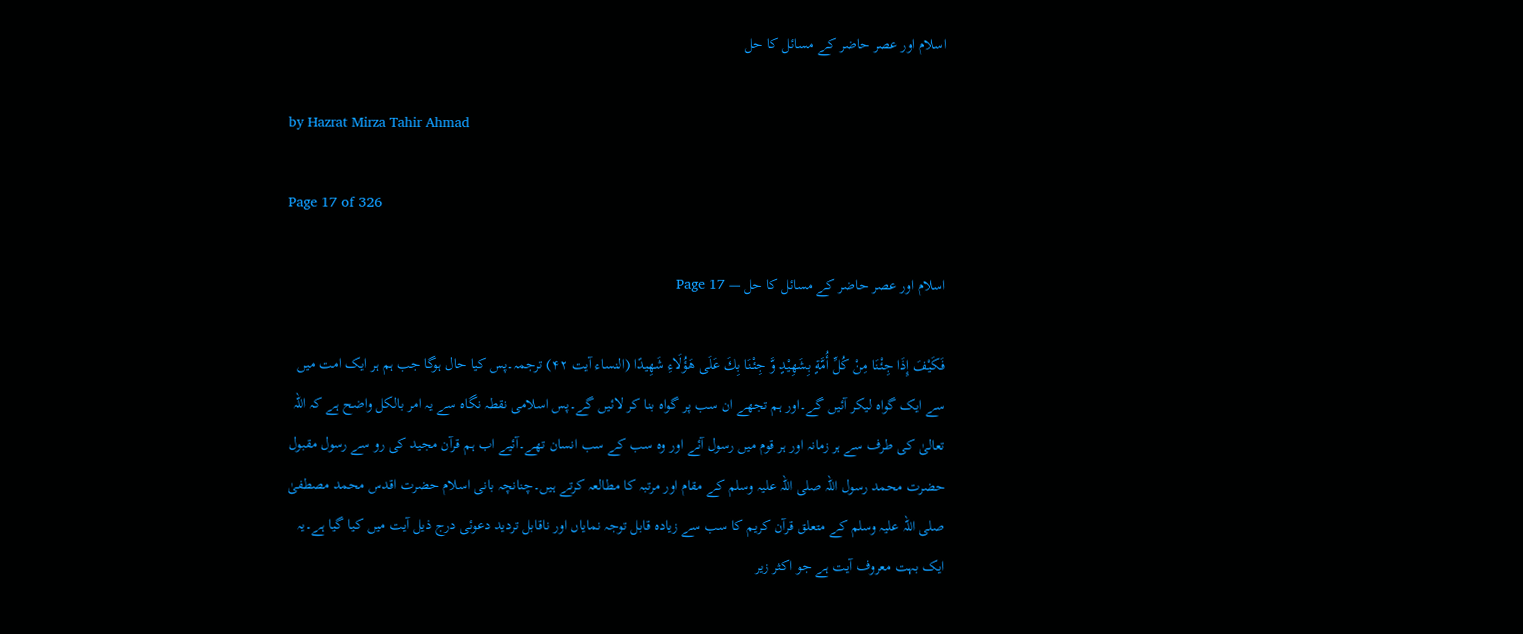اسلام اور عصر حاضر کے مسائل کا حل

by Hazrat Mirza Tahir Ahmad

Page 17 of 326

اسلام اور عصر حاضر کے مسائل کا حل — Page 17

فَكَيْفَ إِذَا جِئْنَا مِنْ كُلِّ أُمَّةٍ بِشَهِيْدٍ وَّ جِئْنَا بِكَ عَلَى هَؤُلَاءِ شَهِيدًا (النساء آیت ۴۲) ترجمہ۔پس کیا حال ہوگا جب ہم ہر ایک امت میں سے ایک گواہ لیکر آئیں گے۔اور ہم تجھے ان سب پر گواہ بنا کر لائیں گے۔پس اسلامی نقطہ نگاہ سے یہ امر بالکل واضح ہے کہ اللہ تعالیٰ کی طرف سے ہر زمانہ اور ہر قوم میں رسول آئے اور وہ سب کے سب انسان تھے۔آئیے اب ہم قرآن مجید کی رو سے رسول مقبول حضرت محمد رسول اللہ صلی اللہ علیہ وسلم کے مقام اور مرتبہ کا مطالعہ کرتے ہیں۔چنانچہ بانی اسلام حضرت اقدس محمد مصطفیٰ صلی اللہ علیہ وسلم کے متعلق قرآن کریم کا سب سے زیادہ قابل توجہ نمایاں اور ناقابل تردید دعوئی درج ذیل آیت میں کیا گیا ہے۔یہ ایک بہت معروف آیت ہے جو اکثر زیر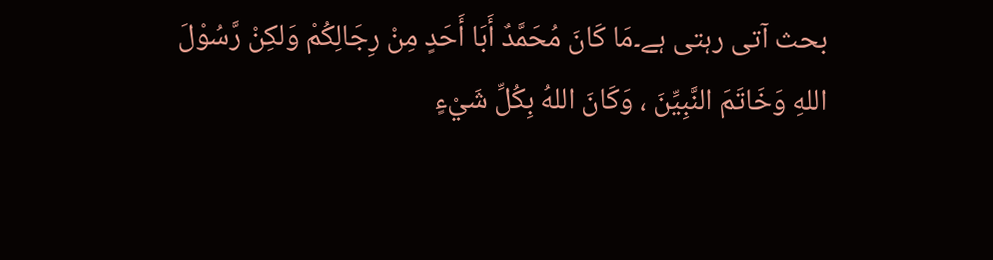بحث آتی رہتی ہے۔مَا كَانَ مُحَمَّدٌ أَبَا أَحَدٍ مِنْ رِجَالِكُمْ وَلكِنْ رَّسُوْلَ اللهِ وَخَاتَمَ النَّبِيِّنَ ، وَكَانَ اللهُ بِكُلِّ شَيْءٍ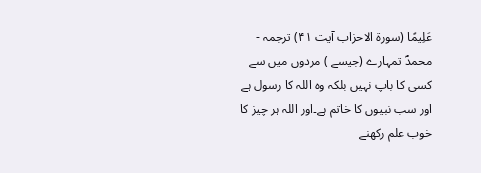عَلِيمًا (سورۃ الاحزاب آیت ۴۱) ترجمہ - محمدؐ تمہارے (جیسے ) مردوں میں سے کسی کا باپ نہیں بلکہ وہ اللہ کا رسول ہے اور سب نبیوں کا خاتم ہے۔اور اللہ ہر چیز کا خوب علم رکھنے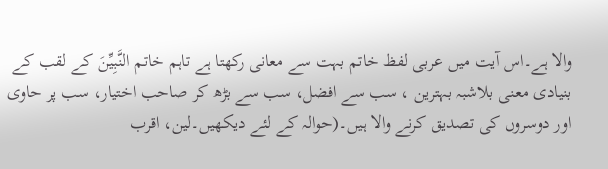والا ہے۔اس آیت میں عربی لفظ خاتم بہت سے معانی رکھتا ہے تاہم خاتم النَّبِيِّنَ کے لقب کے بنیادی معنی بلاشبہ بہترین ، سب سے افضل، سب سے بڑھ کر صاحب اختیار، سب پر حاوی اور دوسروں کی تصدیق کرنے والا ہیں۔(حوالہ کے لئے دیکھیں۔لین، اقرب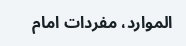الموارد، مفردات امام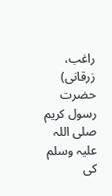راغب، زرقانی) حضرت رسول کریم صلی اللہ علیہ وسلم کی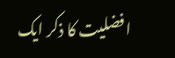افضلیت کا ذکر ایک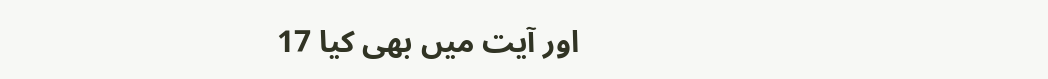اور آیت میں بھی کیا 17